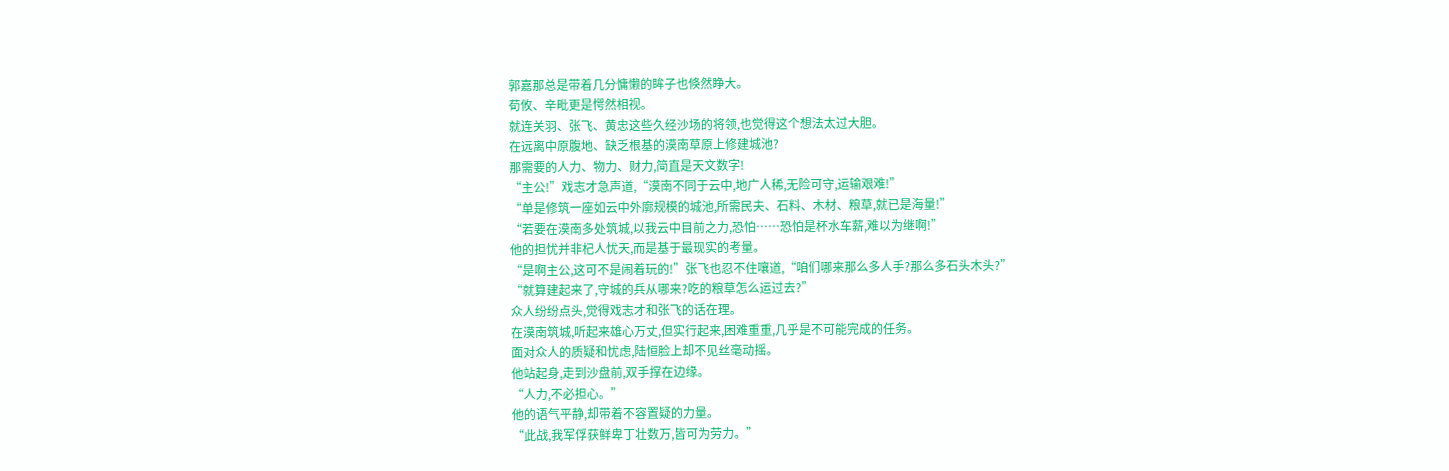郭嘉那总是带着几分慵懒的眸子也倏然睁大。
荀攸、辛毗更是愕然相视。
就连关羽、张飞、黄忠这些久经沙场的将领,也觉得这个想法太过大胆。
在远离中原腹地、缺乏根基的漠南草原上修建城池?
那需要的人力、物力、财力,简直是天文数字!
“主公!”戏志才急声道,“漠南不同于云中,地广人稀,无险可守,运输艰难!”
“单是修筑一座如云中外廓规模的城池,所需民夫、石料、木材、粮草,就已是海量!”
“若要在漠南多处筑城,以我云中目前之力,恐怕……恐怕是杯水车薪,难以为继啊!”
他的担忧并非杞人忧天,而是基于最现实的考量。
“是啊主公,这可不是闹着玩的!”张飞也忍不住嚷道,“咱们哪来那么多人手?那么多石头木头?”
“就算建起来了,守城的兵从哪来?吃的粮草怎么运过去?”
众人纷纷点头,觉得戏志才和张飞的话在理。
在漠南筑城,听起来雄心万丈,但实行起来,困难重重,几乎是不可能完成的任务。
面对众人的质疑和忧虑,陆恒脸上却不见丝毫动摇。
他站起身,走到沙盘前,双手撑在边缘。
“人力,不必担心。”
他的语气平静,却带着不容置疑的力量。
“此战,我军俘获鲜卑丁壮数万,皆可为劳力。”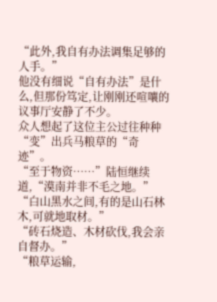“此外,我自有办法调集足够的人手。”
他没有细说“自有办法”是什么,但那份笃定,让刚刚还喧嚷的议事厅安静了不少。
众人想起了这位主公过往种种“变”出兵马粮草的“奇迹”。
“至于物资……”陆恒继续道,“漠南并非不毛之地。”
“白山黑水之间,有的是山石林木,可就地取材。”
“砖石烧造、木材砍伐,我会亲自督办。”
“粮草运输,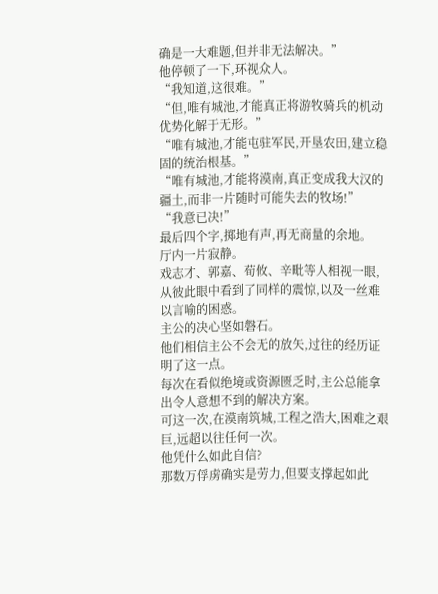确是一大难题,但并非无法解决。”
他停顿了一下,环视众人。
“我知道,这很难。”
“但,唯有城池,才能真正将游牧骑兵的机动优势化解于无形。”
“唯有城池,才能屯驻军民,开垦农田,建立稳固的统治根基。”
“唯有城池,才能将漠南,真正变成我大汉的疆土,而非一片随时可能失去的牧场!”
“我意已决!”
最后四个字,掷地有声,再无商量的余地。
厅内一片寂静。
戏志才、郭嘉、荀攸、辛毗等人相视一眼,从彼此眼中看到了同样的震惊,以及一丝难以言喻的困惑。
主公的决心坚如磐石。
他们相信主公不会无的放矢,过往的经历证明了这一点。
每次在看似绝境或资源匮乏时,主公总能拿出令人意想不到的解决方案。
可这一次,在漠南筑城,工程之浩大,困难之艰巨,远超以往任何一次。
他凭什么如此自信?
那数万俘虏确实是劳力,但要支撑起如此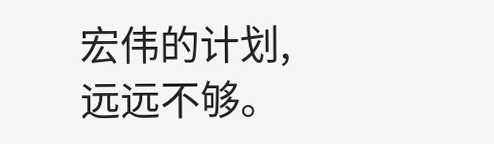宏伟的计划,远远不够。